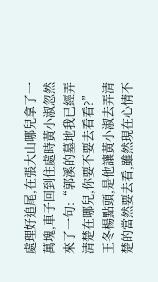處理好追尾,在張大山哪兒拿了一萬塊,車子回到住處時黃小淑忽然來了一句:“郭溪的墓地我已經弄清楚在哪兒,你要不要去看看?”
王冬楊點頭,是他讓黃小淑去弄清楚的當然要去看,雖然現在心情不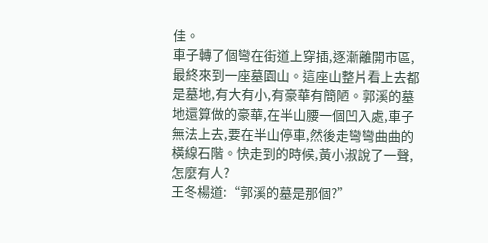佳。
車子轉了個彎在街道上穿插,逐漸離開市區,最終來到一座墓園山。這座山整片看上去都是墓地,有大有小,有豪華有簡陋。郭溪的墓地還算做的豪華,在半山腰一個凹入處,車子無法上去,要在半山停車,然後走彎彎曲曲的橫線石階。快走到的時候,黃小淑說了一聲,怎麼有人?
王冬楊道:“郭溪的墓是那個?”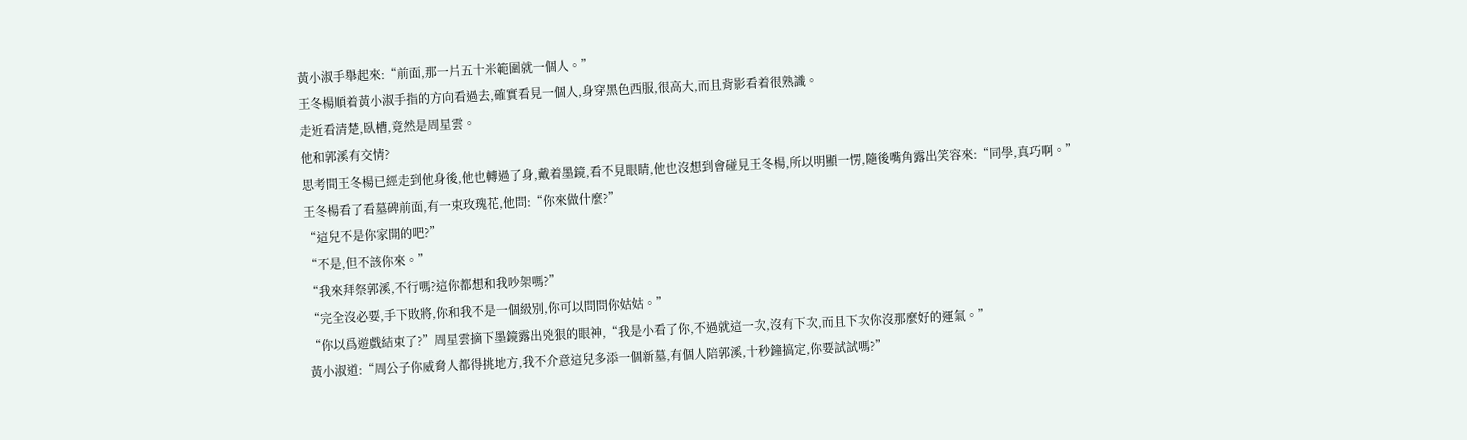黃小淑手舉起來:“前面,那一片五十米範圍就一個人。”
王冬楊順着黃小淑手指的方向看過去,確實看見一個人,身穿黑色西服,很高大,而且背影看着很熟識。
走近看清楚,臥槽,竟然是周星雲。
他和郭溪有交情?
思考間王冬楊已經走到他身後,他也轉過了身,戴着墨鏡,看不見眼睛,他也沒想到會碰見王冬楊,所以明顯一愣,隨後嘴角露出笑容來:“同學,真巧啊。”
王冬楊看了看墓碑前面,有一束玫瑰花,他問:“你來做什麼?”
“這兒不是你家開的吧?”
“不是,但不該你來。”
“我來拜祭郭溪,不行嗎?這你都想和我吵架嗎?”
“完全沒必要,手下敗將,你和我不是一個級別,你可以問問你姑姑。”
“你以爲遊戲結束了?”周星雲摘下墨鏡露出兇狠的眼神,“我是小看了你,不過就這一次,沒有下次,而且下次你沒那麼好的運氣。”
黃小淑道:“周公子你威脅人都得挑地方,我不介意這兒多添一個新墓,有個人陪郭溪,十秒鐘搞定,你要試試嗎?”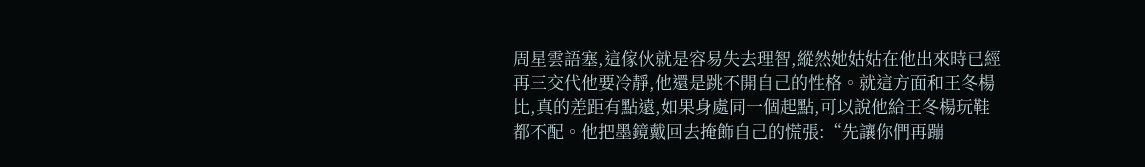周星雲語塞,這傢伙就是容易失去理智,縱然她姑姑在他出來時已經再三交代他要冷靜,他還是跳不開自己的性格。就這方面和王冬楊比,真的差距有點遠,如果身處同一個起點,可以說他給王冬楊玩鞋都不配。他把墨鏡戴回去掩飾自己的慌張:“先讓你們再蹦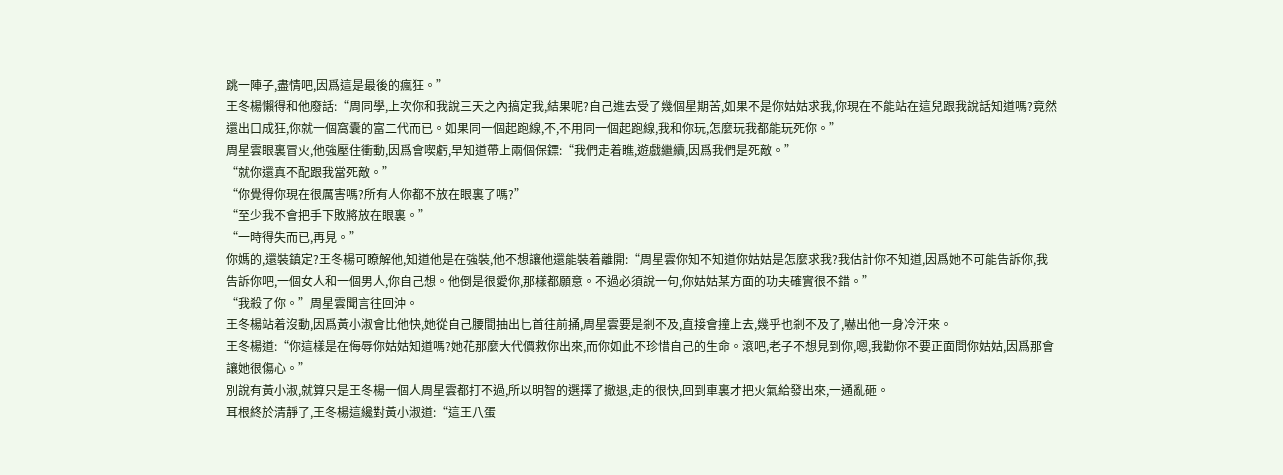跳一陣子,盡情吧,因爲這是最後的瘋狂。”
王冬楊懶得和他廢話:“周同學,上次你和我說三天之內搞定我,結果呢?自己進去受了幾個星期苦,如果不是你姑姑求我,你現在不能站在這兒跟我說話知道嗎?竟然還出口成狂,你就一個窩囊的富二代而已。如果同一個起跑線,不,不用同一個起跑線,我和你玩,怎麼玩我都能玩死你。”
周星雲眼裏冒火,他強壓住衝動,因爲會喫虧,早知道帶上兩個保鏢:“我們走着瞧,遊戲繼續,因爲我們是死敵。”
“就你還真不配跟我當死敵。”
“你覺得你現在很厲害嗎?所有人你都不放在眼裏了嗎?”
“至少我不會把手下敗將放在眼裏。”
“一時得失而已,再見。”
你媽的,還裝鎮定?王冬楊可瞭解他,知道他是在強裝,他不想讓他還能裝着離開:“周星雲你知不知道你姑姑是怎麼求我?我估計你不知道,因爲她不可能告訴你,我告訴你吧,一個女人和一個男人,你自己想。他倒是很愛你,那樣都願意。不過必須說一句,你姑姑某方面的功夫確實很不錯。”
“我殺了你。”周星雲聞言往回沖。
王冬楊站着沒動,因爲黃小淑會比他快,她從自己腰間抽出匕首往前捅,周星雲要是剎不及,直接會撞上去,幾乎也剎不及了,嚇出他一身冷汗來。
王冬楊道:“你這樣是在侮辱你姑姑知道嗎?她花那麼大代價救你出來,而你如此不珍惜自己的生命。滾吧,老子不想見到你,嗯,我勸你不要正面問你姑姑,因爲那會讓她很傷心。”
別說有黃小淑,就算只是王冬楊一個人周星雲都打不過,所以明智的選擇了撤退,走的很快,回到車裏才把火氣給發出來,一通亂砸。
耳根終於清靜了,王冬楊這纔對黃小淑道:“這王八蛋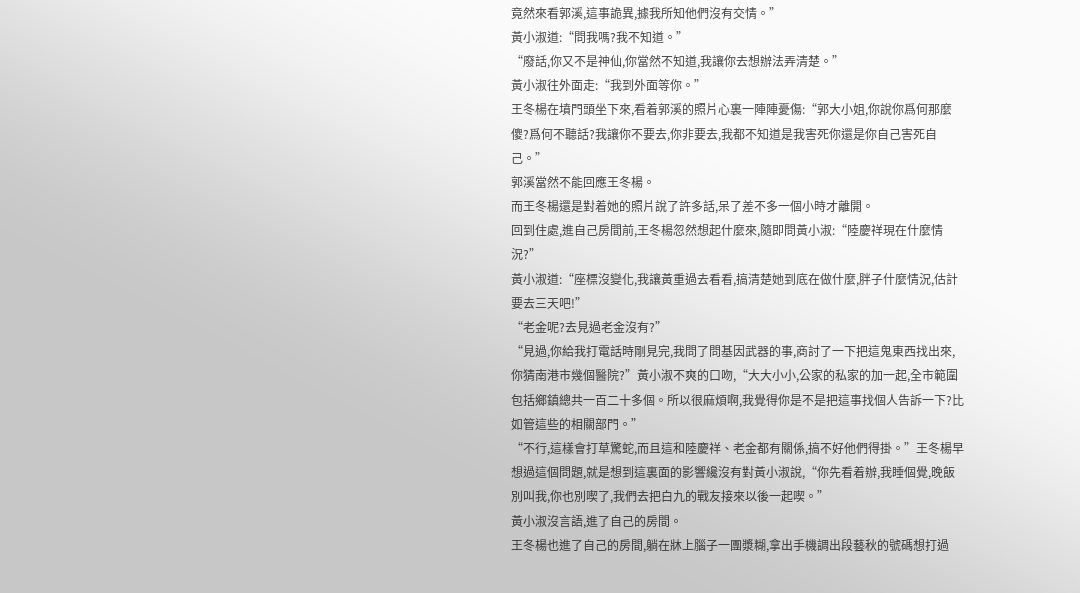竟然來看郭溪,這事詭異,據我所知他們沒有交情。”
黃小淑道:“問我嗎?我不知道。”
“廢話,你又不是神仙,你當然不知道,我讓你去想辦法弄清楚。”
黃小淑往外面走:“我到外面等你。”
王冬楊在墳門頭坐下來,看着郭溪的照片心裏一陣陣憂傷:“郭大小姐,你說你爲何那麼傻?爲何不聽話?我讓你不要去,你非要去,我都不知道是我害死你還是你自己害死自己。”
郭溪當然不能回應王冬楊。
而王冬楊還是對着她的照片說了許多話,呆了差不多一個小時才離開。
回到住處,進自己房間前,王冬楊忽然想起什麼來,隨即問黃小淑:“陸慶祥現在什麼情況?”
黃小淑道:“座標沒變化,我讓黃重過去看看,搞清楚她到底在做什麼,胖子什麼情況,估計要去三天吧!”
“老金呢?去見過老金沒有?”
“見過,你給我打電話時剛見完,我問了問基因武器的事,商討了一下把這鬼東西找出來,你猜南港市幾個醫院?”黃小淑不爽的口吻,“大大小小,公家的私家的加一起,全市範圍包括鄉鎮總共一百二十多個。所以很麻煩啊,我覺得你是不是把這事找個人告訴一下?比如管這些的相關部門。”
“不行,這樣會打草驚蛇,而且這和陸慶祥、老金都有關係,搞不好他們得掛。”王冬楊早想過這個問題,就是想到這裏面的影響纔沒有對黃小淑說,“你先看着辦,我睡個覺,晚飯別叫我,你也別喫了,我們去把白九的戰友接來以後一起喫。”
黃小淑沒言語,進了自己的房間。
王冬楊也進了自己的房間,躺在牀上腦子一團漿糊,拿出手機調出段藝秋的號碼想打過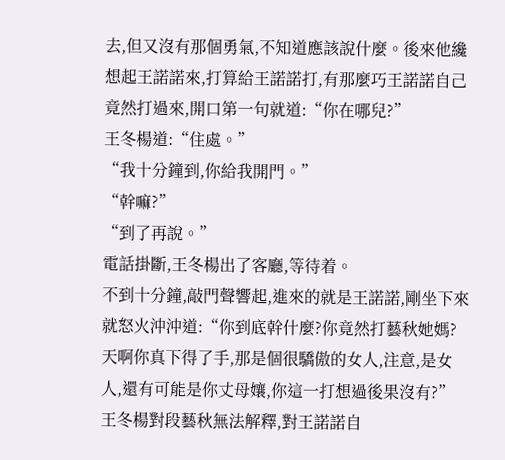去,但又沒有那個勇氣,不知道應該說什麼。後來他纔想起王諾諾來,打算給王諾諾打,有那麼巧王諾諾自己竟然打過來,開口第一句就道:“你在哪兒?”
王冬楊道:“住處。”
“我十分鐘到,你給我開門。”
“幹嘛?”
“到了再說。”
電話掛斷,王冬楊出了客廳,等待着。
不到十分鐘,敲門聲響起,進來的就是王諾諾,剛坐下來就怒火沖沖道:“你到底幹什麼?你竟然打藝秋她媽?天啊你真下得了手,那是個很驕傲的女人,注意,是女人,還有可能是你丈母孃,你這一打想過後果沒有?”
王冬楊對段藝秋無法解釋,對王諾諾自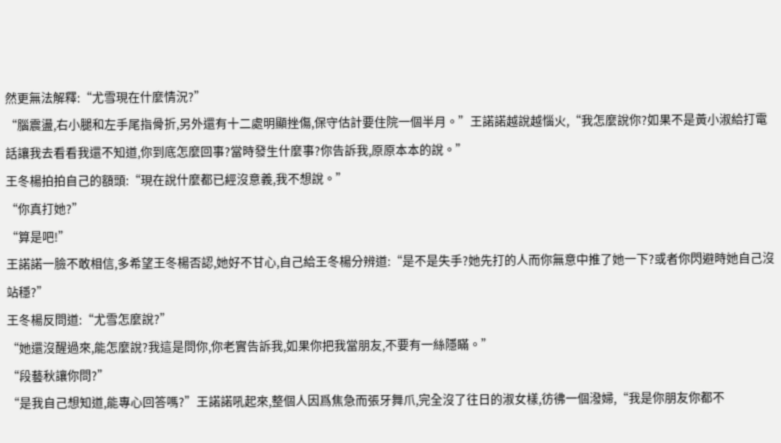然更無法解釋:“尤雪現在什麼情況?”
“腦震盪,右小腿和左手尾指骨折,另外還有十二處明顯挫傷,保守估計要住院一個半月。”王諾諾越說越惱火,“我怎麼說你?如果不是黃小淑給打電話讓我去看看我還不知道,你到底怎麼回事?當時發生什麼事?你告訴我,原原本本的說。”
王冬楊拍拍自己的額頭:“現在說什麼都已經沒意義,我不想說。”
“你真打她?”
“算是吧!”
王諾諾一臉不敢相信,多希望王冬楊否認,她好不甘心,自己給王冬楊分辨道:“是不是失手?她先打的人而你無意中推了她一下?或者你閃避時她自己沒站穩?”
王冬楊反問道:“尤雪怎麼說?”
“她還沒醒過來,能怎麼說?我這是問你,你老實告訴我,如果你把我當朋友,不要有一絲隱瞞。”
“段藝秋讓你問?”
“是我自己想知道,能專心回答嗎?”王諾諾吼起來,整個人因爲焦急而張牙舞爪,完全沒了往日的淑女樣,彷彿一個潑婦,“我是你朋友你都不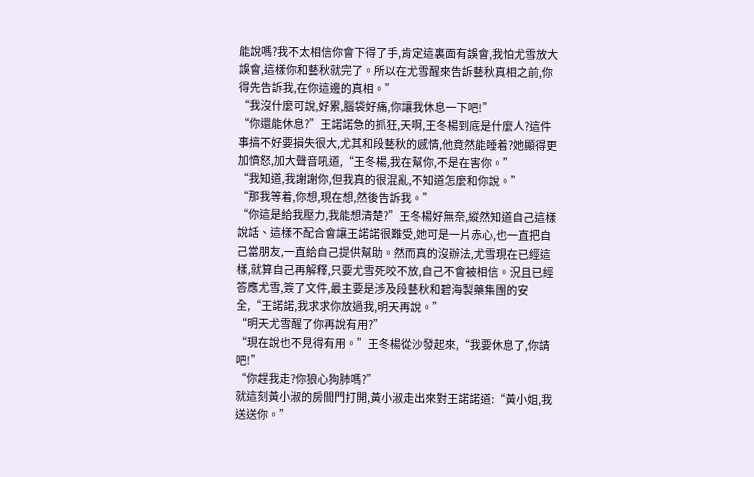能說嗎?我不太相信你會下得了手,肯定這裏面有誤會,我怕尤雪放大誤會,這樣你和藝秋就完了。所以在尤雪醒來告訴藝秋真相之前,你得先告訴我,在你這邊的真相。”
“我沒什麼可說,好累,腦袋好痛,你讓我休息一下吧!”
“你還能休息?”王諾諾急的抓狂,天啊,王冬楊到底是什麼人?這件事搞不好要損失很大,尤其和段藝秋的感情,他竟然能睡着?她顯得更加憤怒,加大聲音吼道,“王冬楊,我在幫你,不是在害你。”
“我知道,我謝謝你,但我真的很混亂,不知道怎麼和你說。”
“那我等着,你想,現在想,然後告訴我。”
“你這是給我壓力,我能想清楚?”王冬楊好無奈,縱然知道自己這樣說話、這樣不配合會讓王諾諾很難受,她可是一片赤心,也一直把自己當朋友,一直給自己提供幫助。然而真的沒辦法,尤雪現在已經這樣,就算自己再解釋,只要尤雪死咬不放,自己不會被相信。況且已經答應尤雪,簽了文件,最主要是涉及段藝秋和碧海製藥集團的安全,“王諾諾,我求求你放過我,明天再說。”
“明天尤雪醒了你再說有用?”
“現在說也不見得有用。”王冬楊從沙發起來,“我要休息了,你請吧!”
“你趕我走?你狼心狗肺嗎?”
就這刻黃小淑的房間門打開,黃小淑走出來對王諾諾道:“黃小姐,我送送你。”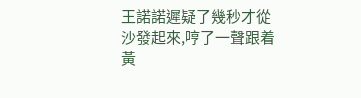王諾諾遲疑了幾秒才從沙發起來,哼了一聲跟着黃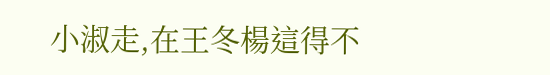小淑走,在王冬楊這得不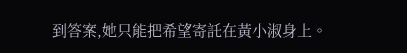到答案,她只能把希望寄託在黃小淑身上。